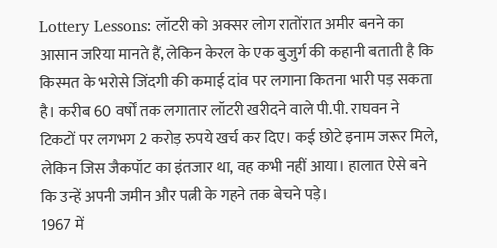Lottery Lessons: लॉटरी को अक्सर लोग रातोंरात अमीर बनने का आसान जरिया मानते हैं, लेकिन केरल के एक बुजुर्ग की कहानी बताती है कि किस्मत के भरोसे जिंदगी की कमाई दांव पर लगाना कितना भारी पड़ सकता है। करीब 60 वर्षों तक लगातार लॉटरी खरीदने वाले पी.पी. राघवन ने टिकटों पर लगभग 2 करोड़ रुपये खर्च कर दिए। कई छोटे इनाम जरूर मिले, लेकिन जिस जैकपॉट का इंतजार था, वह कभी नहीं आया। हालात ऐसे बने कि उन्हें अपनी जमीन और पत्नी के गहने तक बेचने पड़े।
1967 में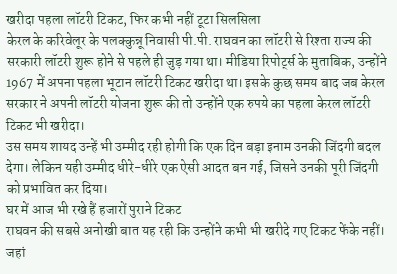खरीदा पहला लॉटरी टिकट, फिर कभी नहीं टूटा सिलसिला
केरल के करिवेलूर के पलक्कुन्नू निवासी पी.पी. राघवन का लॉटरी से रिश्ता राज्य की सरकारी लॉटरी शुरू होने से पहले ही जुड़ गया था। मीडिया रिपोर्ट्स के मुताबिक, उन्होंने 1967 में अपना पहला भूटान लॉटरी टिकट खरीदा था। इसके कुछ समय बाद जब केरल सरकार ने अपनी लॉटरी योजना शुरू की तो उन्होंने एक रुपये का पहला केरल लॉटरी टिकट भी खरीदा।
उस समय शायद उन्हें भी उम्मीद रही होगी कि एक दिन बड़ा इनाम उनकी जिंदगी बदल देगा। लेकिन यही उम्मीद धीरे-धीरे एक ऐसी आदत बन गई, जिसने उनकी पूरी जिंदगी को प्रभावित कर दिया।
घर में आज भी रखे हैं हजारों पुराने टिकट
राघवन की सबसे अनोखी बात यह रही कि उन्होंने कभी भी खरीदे गए टिकट फेंके नहीं। जहां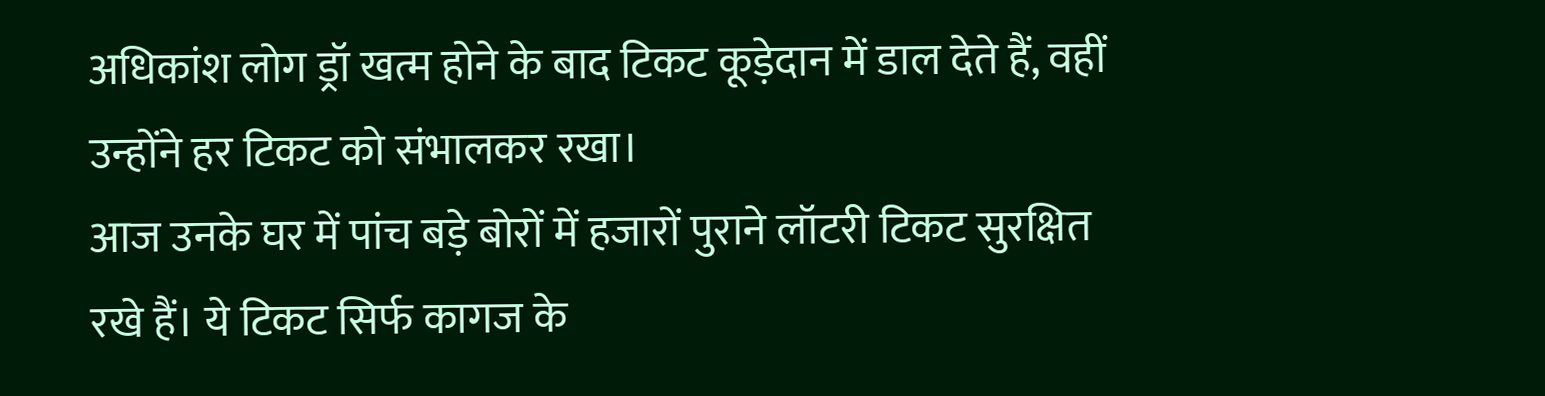अधिकांश लोग ड्रॉ खत्म होने के बाद टिकट कूड़ेदान में डाल देते हैं, वहीं उन्होंने हर टिकट को संभालकर रखा।
आज उनके घर में पांच बड़े बोरों में हजारों पुराने लॉटरी टिकट सुरक्षित रखे हैं। ये टिकट सिर्फ कागज के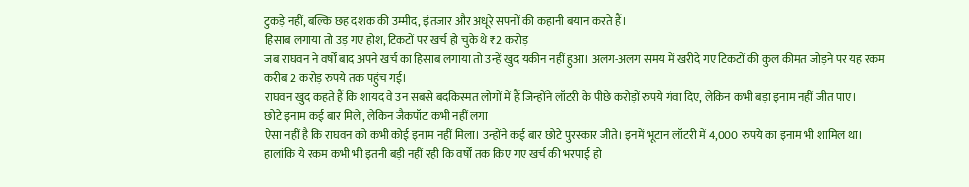टुकड़े नहीं, बल्कि छह दशक की उम्मीद, इंतजार और अधूरे सपनों की कहानी बयान करते हैं।
हिसाब लगाया तो उड़ गए होश, टिकटों पर खर्च हो चुके थे ₹2 करोड़
जब राघवन ने वर्षों बाद अपने खर्च का हिसाब लगाया तो उन्हें खुद यकीन नहीं हुआ। अलग-अलग समय में खरीदे गए टिकटों की कुल कीमत जोड़ने पर यह रकम करीब 2 करोड़ रुपये तक पहुंच गई।
राघवन खुद कहते हैं कि शायद वे उन सबसे बदकिस्मत लोगों में हैं जिन्होंने लॉटरी के पीछे करोड़ों रुपये गंवा दिए, लेकिन कभी बड़ा इनाम नहीं जीत पाए।
छोटे इनाम कई बार मिले, लेकिन जैकपॉट कभी नहीं लगा
ऐसा नहीं है कि राघवन को कभी कोई इनाम नहीं मिला। उन्होंने कई बार छोटे पुरस्कार जीते। इनमें भूटान लॉटरी में 4,000 रुपये का इनाम भी शामिल था।
हालांकि ये रकम कभी भी इतनी बड़ी नहीं रही कि वर्षों तक किए गए खर्च की भरपाई हो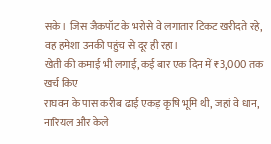सके। जिस जैकपॉट के भरोसे वे लगातार टिकट खरीदते रहे, वह हमेशा उनकी पहुंच से दूर ही रहा।
खेती की कमाई भी लगाई, कई बार एक दिन में ₹3,000 तक खर्च किए
राघवन के पास करीब ढाई एकड़ कृषि भूमि थी, जहां वे धान, नारियल और केले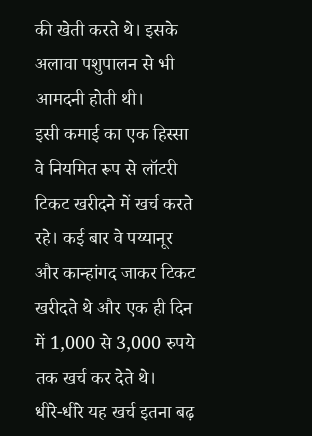की खेती करते थे। इसके अलावा पशुपालन से भी आमदनी होती थी।
इसी कमाई का एक हिस्सा वे नियमित रूप से लॉटरी टिकट खरीदने में खर्च करते रहे। कई बार वे पय्यानूर और कान्हांगद जाकर टिकट खरीदते थे और एक ही दिन में 1,000 से 3,000 रुपये तक खर्च कर देते थे।
धीरे-धीरे यह खर्च इतना बढ़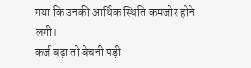गया कि उनकी आर्थिक स्थिति कमजोर होने लगी।
कर्ज बढ़ा तो बेचनी पड़ी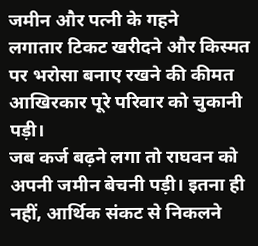जमीन और पत्नी के गहने
लगातार टिकट खरीदने और किस्मत पर भरोसा बनाए रखने की कीमत आखिरकार पूरे परिवार को चुकानी पड़ी।
जब कर्ज बढ़ने लगा तो राघवन को अपनी जमीन बेचनी पड़ी। इतना ही नहीं, आर्थिक संकट से निकलने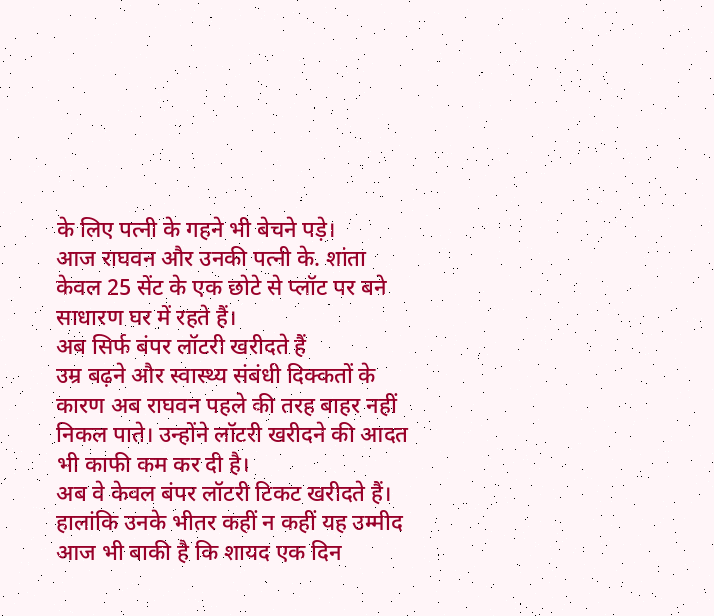के लिए पत्नी के गहने भी बेचने पड़े।
आज राघवन और उनकी पत्नी के. शांता केवल 25 सेंट के एक छोटे से प्लॉट पर बने साधारण घर में रहते हैं।
अब सिर्फ बंपर लॉटरी खरीदते हैं
उम्र बढ़ने और स्वास्थ्य संबंधी दिक्कतों के कारण अब राघवन पहले की तरह बाहर नहीं निकल पाते। उन्होंने लॉटरी खरीदने की आदत भी काफी कम कर दी है।
अब वे केवल बंपर लॉटरी टिकट खरीदते हैं। हालांकि उनके भीतर कहीं न कहीं यह उम्मीद आज भी बाकी है कि शायद एक दिन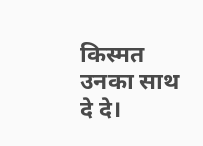किस्मत उनका साथ दे दे।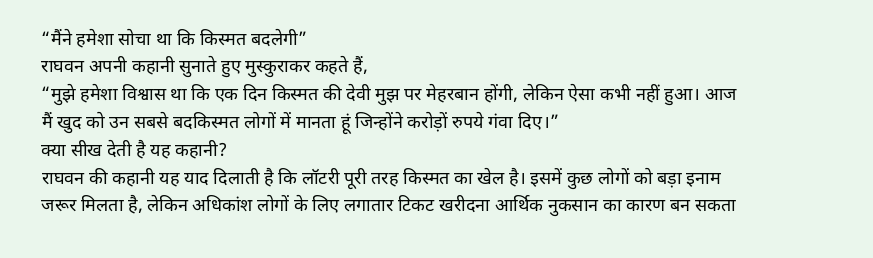“मैंने हमेशा सोचा था कि किस्मत बदलेगी”
राघवन अपनी कहानी सुनाते हुए मुस्कुराकर कहते हैं,
“मुझे हमेशा विश्वास था कि एक दिन किस्मत की देवी मुझ पर मेहरबान होंगी, लेकिन ऐसा कभी नहीं हुआ। आज मैं खुद को उन सबसे बदकिस्मत लोगों में मानता हूं जिन्होंने करोड़ों रुपये गंवा दिए।”
क्या सीख देती है यह कहानी?
राघवन की कहानी यह याद दिलाती है कि लॉटरी पूरी तरह किस्मत का खेल है। इसमें कुछ लोगों को बड़ा इनाम जरूर मिलता है, लेकिन अधिकांश लोगों के लिए लगातार टिकट खरीदना आर्थिक नुकसान का कारण बन सकता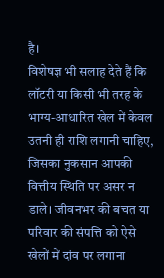है।
विशेषज्ञ भी सलाह देते हैं कि लॉटरी या किसी भी तरह के भाग्य-आधारित खेल में केवल उतनी ही राशि लगानी चाहिए, जिसका नुकसान आपकी वित्तीय स्थिति पर असर न डाले। जीवनभर की बचत या परिवार की संपत्ति को ऐसे खेलों में दांव पर लगाना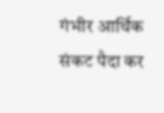गंभीर आर्थिक संकट पैदा कर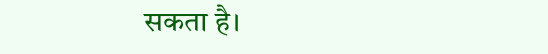सकता है।